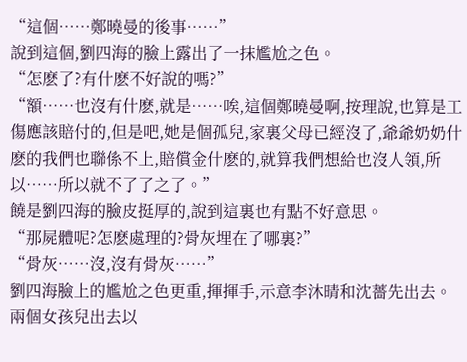“這個……鄭曉曼的後事……”
說到這個,劉四海的臉上露出了一抹尷尬之色。
“怎麽了?有什麽不好說的嗎?”
“額……也沒有什麽,就是……唉,這個鄭曉曼啊,按理說,也算是工傷應該賠付的,但是吧,她是個孤兒,家裏父母已經沒了,爺爺奶奶什麽的我們也聯係不上,賠償金什麽的,就算我們想給也沒人領,所以……所以就不了了之了。”
饒是劉四海的臉皮挺厚的,說到這裏也有點不好意思。
“那屍體呢?怎麽處理的?骨灰埋在了哪裏?”
“骨灰……沒,沒有骨灰……”
劉四海臉上的尷尬之色更重,揮揮手,示意李沐晴和沈薔先出去。兩個女孩兒出去以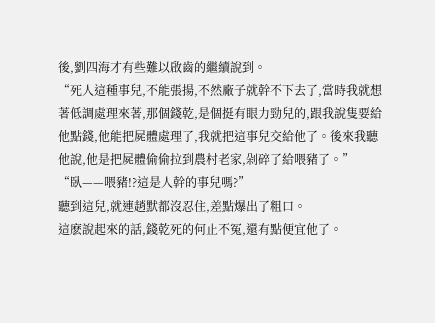後,劉四海才有些難以啟齒的繼續說到。
“死人這種事兒,不能張揚,不然廠子就幹不下去了,當時我就想著低調處理來著,那個錢乾,是個挺有眼力勁兒的,跟我說隻要給他點錢,他能把屍體處理了,我就把這事兒交給他了。後來我聽他說,他是把屍體偷偷拉到農村老家,剁碎了給喂豬了。”
“臥——喂豬!?這是人幹的事兒嗎?”
聽到這兒,就連趙默都沒忍住,差點爆出了粗口。
這麽說起來的話,錢乾死的何止不冤,還有點便宜他了。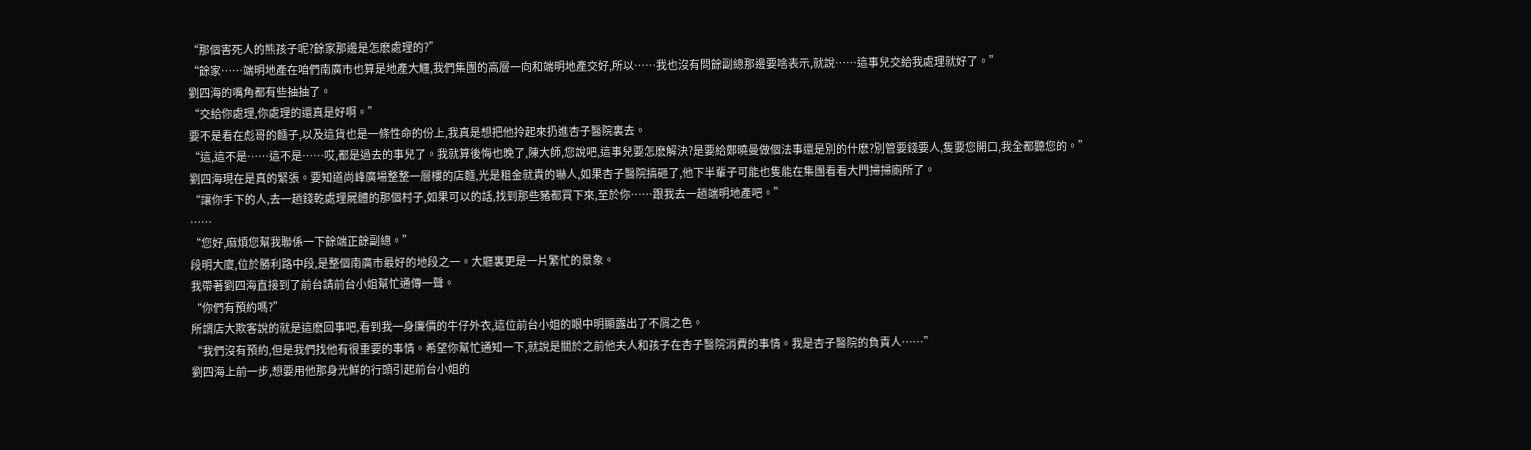“那個害死人的熊孩子呢?餘家那邊是怎麽處理的?”
“餘家……端明地產在咱們南廣市也算是地產大鱷,我們集團的高層一向和端明地產交好,所以……我也沒有問餘副總那邊要啥表示,就說……這事兒交給我處理就好了。”
劉四海的嘴角都有些抽抽了。
“交給你處理,你處理的還真是好啊。”
要不是看在彪哥的麵子,以及這貨也是一條性命的份上,我真是想把他拎起來扔進杏子醫院裏去。
“這,這不是……這不是……哎,都是過去的事兒了。我就算後悔也晚了,陳大師,您說吧,這事兒要怎麽解決?是要給鄭曉曼做個法事還是別的什麽?別管要錢要人,隻要您開口,我全都聽您的。”
劉四海現在是真的緊張。要知道尚峰廣場整整一層樓的店麵,光是租金就貴的嚇人,如果杏子醫院搞砸了,他下半輩子可能也隻能在集團看看大門掃掃廁所了。
“讓你手下的人,去一趟錢乾處理屍體的那個村子,如果可以的話,找到那些豬都買下來,至於你……跟我去一趟端明地產吧。”
……
“您好,麻煩您幫我聯係一下餘端正餘副總。”
段明大廈,位於勝利路中段,是整個南廣市最好的地段之一。大廳裏更是一片繁忙的景象。
我帶著劉四海直接到了前台請前台小姐幫忙通傳一聲。
“你們有預約嗎?”
所謂店大欺客說的就是這麽回事吧,看到我一身廉價的牛仔外衣,這位前台小姐的眼中明顯露出了不屑之色。
“我們沒有預約,但是我們找他有很重要的事情。希望你幫忙通知一下,就說是關於之前他夫人和孩子在杏子醫院消費的事情。我是杏子醫院的負責人……”
劉四海上前一步,想要用他那身光鮮的行頭引起前台小姐的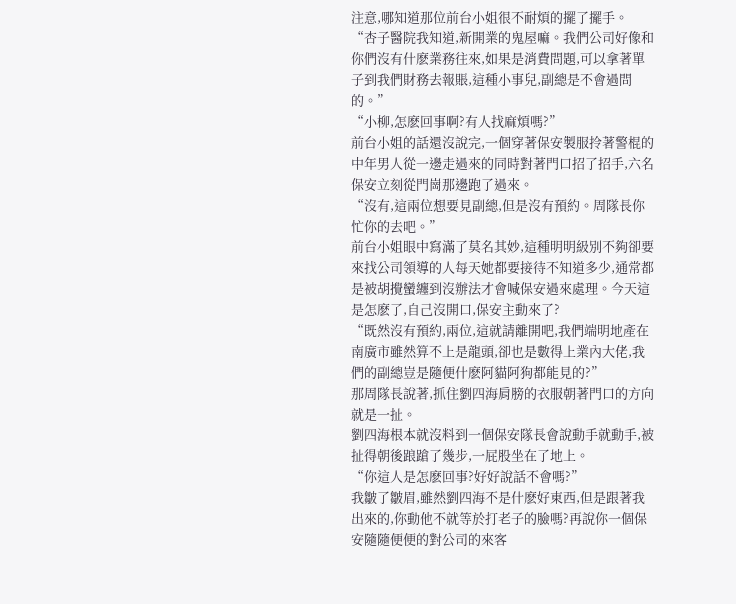注意,哪知道那位前台小姐很不耐煩的擺了擺手。
“杏子醫院我知道,新開業的鬼屋嘛。我們公司好像和你們沒有什麽業務往來,如果是消費問題,可以拿著單子到我們財務去報賬,這種小事兒,副總是不會過問的。”
“小柳,怎麽回事啊?有人找麻煩嗎?”
前台小姐的話還沒說完,一個穿著保安製服拎著警棍的中年男人從一邊走過來的同時對著門口招了招手,六名保安立刻從門崗那邊跑了過來。
“沒有,這兩位想要見副總,但是沒有預約。周隊長你忙你的去吧。”
前台小姐眼中寫滿了莫名其妙,這種明明級別不夠卻要來找公司領導的人每天她都要接待不知道多少,通常都是被胡攪蠻纏到沒辦法才會喊保安過來處理。今天這是怎麽了,自己沒開口,保安主動來了?
“既然沒有預約,兩位,這就請離開吧,我們端明地產在南廣市雖然算不上是龍頭,卻也是數得上業內大佬,我們的副總豈是隨便什麽阿貓阿狗都能見的?”
那周隊長說著,抓住劉四海肩膀的衣服朝著門口的方向就是一扯。
劉四海根本就沒料到一個保安隊長會說動手就動手,被扯得朝後踉蹌了幾步,一屁股坐在了地上。
“你這人是怎麽回事?好好說話不會嗎?”
我皺了皺眉,雖然劉四海不是什麽好東西,但是跟著我出來的,你動他不就等於打老子的臉嗎?再說你一個保安隨隨便便的對公司的來客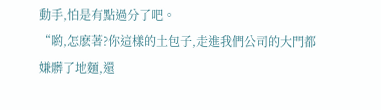動手,怕是有點過分了吧。
“喲,怎麽著?你這樣的土包子,走進我們公司的大門都嫌髒了地麵,還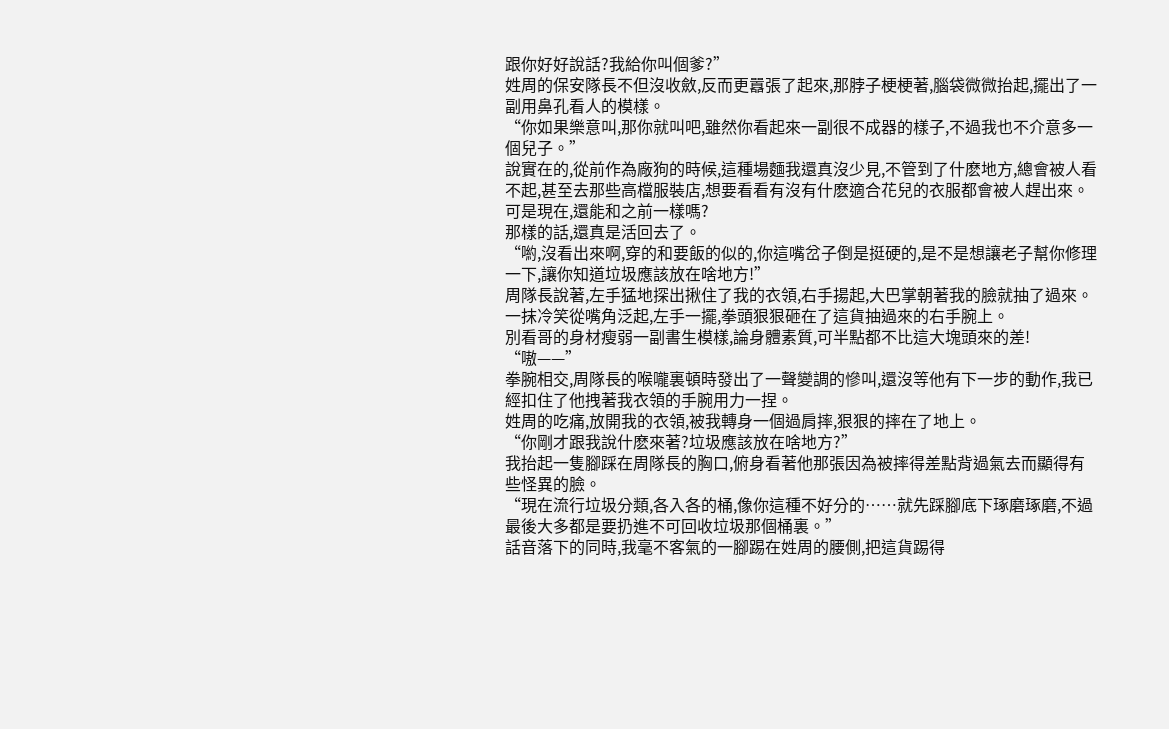跟你好好說話?我給你叫個爹?”
姓周的保安隊長不但沒收斂,反而更囂張了起來,那脖子梗梗著,腦袋微微抬起,擺出了一副用鼻孔看人的模樣。
“你如果樂意叫,那你就叫吧,雖然你看起來一副很不成器的樣子,不過我也不介意多一個兒子。”
說實在的,從前作為廠狗的時候,這種場麵我還真沒少見,不管到了什麽地方,總會被人看不起,甚至去那些高檔服裝店,想要看看有沒有什麽適合花兒的衣服都會被人趕出來。
可是現在,還能和之前一樣嗎?
那樣的話,還真是活回去了。
“喲,沒看出來啊,穿的和要飯的似的,你這嘴岔子倒是挺硬的,是不是想讓老子幫你修理一下,讓你知道垃圾應該放在啥地方!”
周隊長說著,左手猛地探出揪住了我的衣領,右手揚起,大巴掌朝著我的臉就抽了過來。
一抹冷笑從嘴角泛起,左手一擺,拳頭狠狠砸在了這貨抽過來的右手腕上。
別看哥的身材瘦弱一副書生模樣,論身體素質,可半點都不比這大塊頭來的差!
“嗷——”
拳腕相交,周隊長的喉嚨裏頓時發出了一聲變調的慘叫,還沒等他有下一步的動作,我已經扣住了他拽著我衣領的手腕用力一捏。
姓周的吃痛,放開我的衣領,被我轉身一個過肩摔,狠狠的摔在了地上。
“你剛才跟我說什麽來著?垃圾應該放在啥地方?”
我抬起一隻腳踩在周隊長的胸口,俯身看著他那張因為被摔得差點背過氣去而顯得有些怪異的臉。
“現在流行垃圾分類,各入各的桶,像你這種不好分的……就先踩腳底下琢磨琢磨,不過最後大多都是要扔進不可回收垃圾那個桶裏。”
話音落下的同時,我毫不客氣的一腳踢在姓周的腰側,把這貨踢得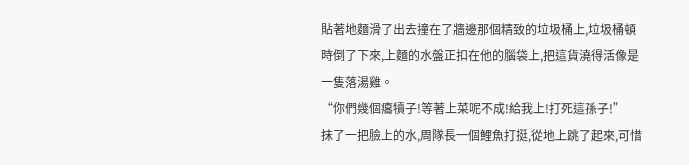貼著地麵滑了出去撞在了牆邊那個精致的垃圾桶上,垃圾桶頓時倒了下來,上麵的水盤正扣在他的腦袋上,把這貨澆得活像是一隻落湯雞。
“你們幾個癟犢子!等著上菜呢不成!給我上!打死這孫子!”
抹了一把臉上的水,周隊長一個鯉魚打挺,從地上跳了起來,可惜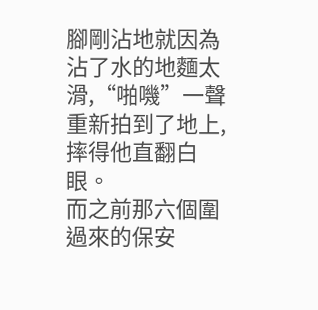腳剛沾地就因為沾了水的地麵太滑,“啪嘰”一聲重新拍到了地上,摔得他直翻白眼。
而之前那六個圍過來的保安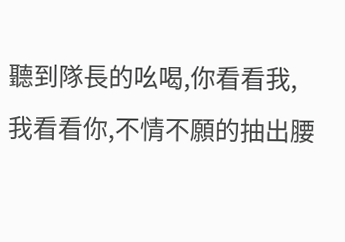聽到隊長的吆喝,你看看我,我看看你,不情不願的抽出腰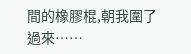間的橡膠棍,朝我圍了過來……